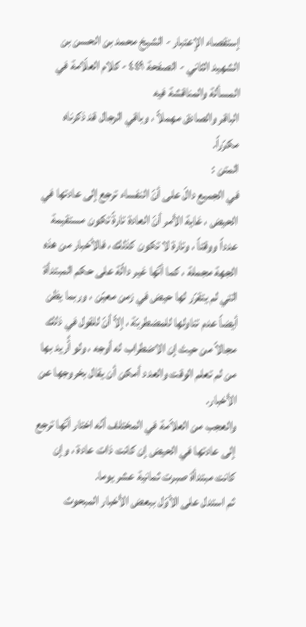إستقصاء الإعتبار - الشيخ محمد بن الحسن بن الشهيد الثاني - الصفحة ٤٤٩ - كلام العلّامة في المسألة والمناقشة فيه
الباقر والصادق مهملاً ، وباقي الرجال قد ذكرناه مكرّراً.
المتن :
في الجميع دالّ على أنّ النفساء ترجع إلى عادتها في الحيض ، غاية الأمر أنّ العادة تارةً تكون مستقيمة عدداً ووقتاً ، وتارة لا تكون كذلك ، فالأخبار من هذه الجهة مجملة ، كما أنّها غير دالّة على حكم المبتدأة التي لم يتقرّر لها حيض في زمن معيّن ، وربما يظن أيضاً عدم تناولها للمضطربّة ، إلاّ أنّ للقول في ذلك مجالاً من حيث إن الاضطراب له أوجه ، ولو أُريد بها من لم تعلم الوقت والعدد أمكن أن يقال بخروجها عن الأخبار.
والعجب من العلاّمة في المختلف أنّه اختار أنّها ترجع إلى عادتها في الحيض إن كانت ذات عادة ، وإن كانت مبتدأة صبرت ثمانية عشر يوما.
ثم استدل على الأوّل ببعض الأخبار المبحوث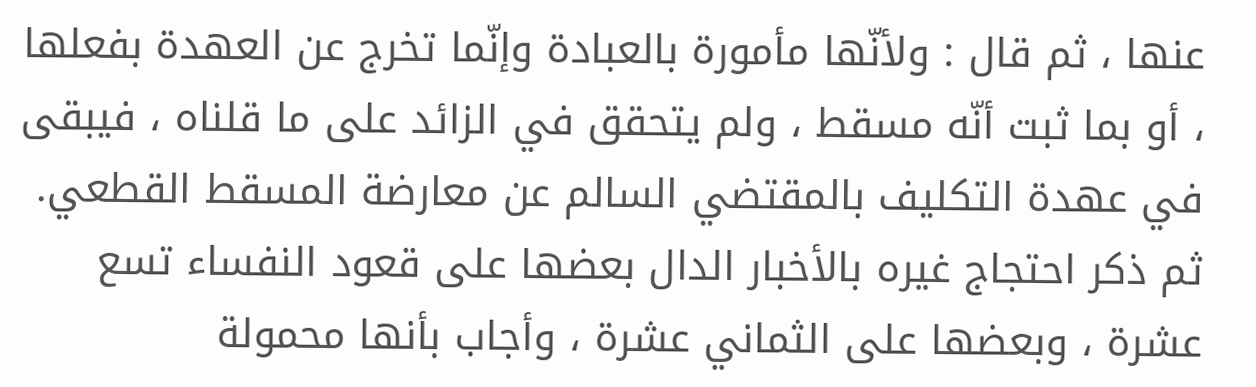عنها ، ثم قال : ولأنّها مأمورة بالعبادة وإنّما تخرج عن العهدة بفعلها ، أو بما ثبت أنّه مسقط ، ولم يتحقق في الزائد على ما قلناه ، فيبقى في عهدة التكليف بالمقتضي السالم عن معارضة المسقط القطعي.
ثم ذكر احتجاج غيره بالأخبار الدال بعضها على قعود النفساء تسع عشرة ، وبعضها على الثماني عشرة ، وأجاب بأنها محمولة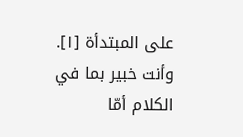على المبتدأة [١].
وأنت خبير بما في الكلام أمّا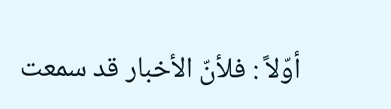أوّلاً : فلأنّ الأخبار قد سمعت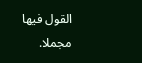القول فيها مجملا.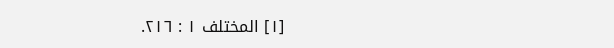[١] المختلف ١ : ٢١٦.